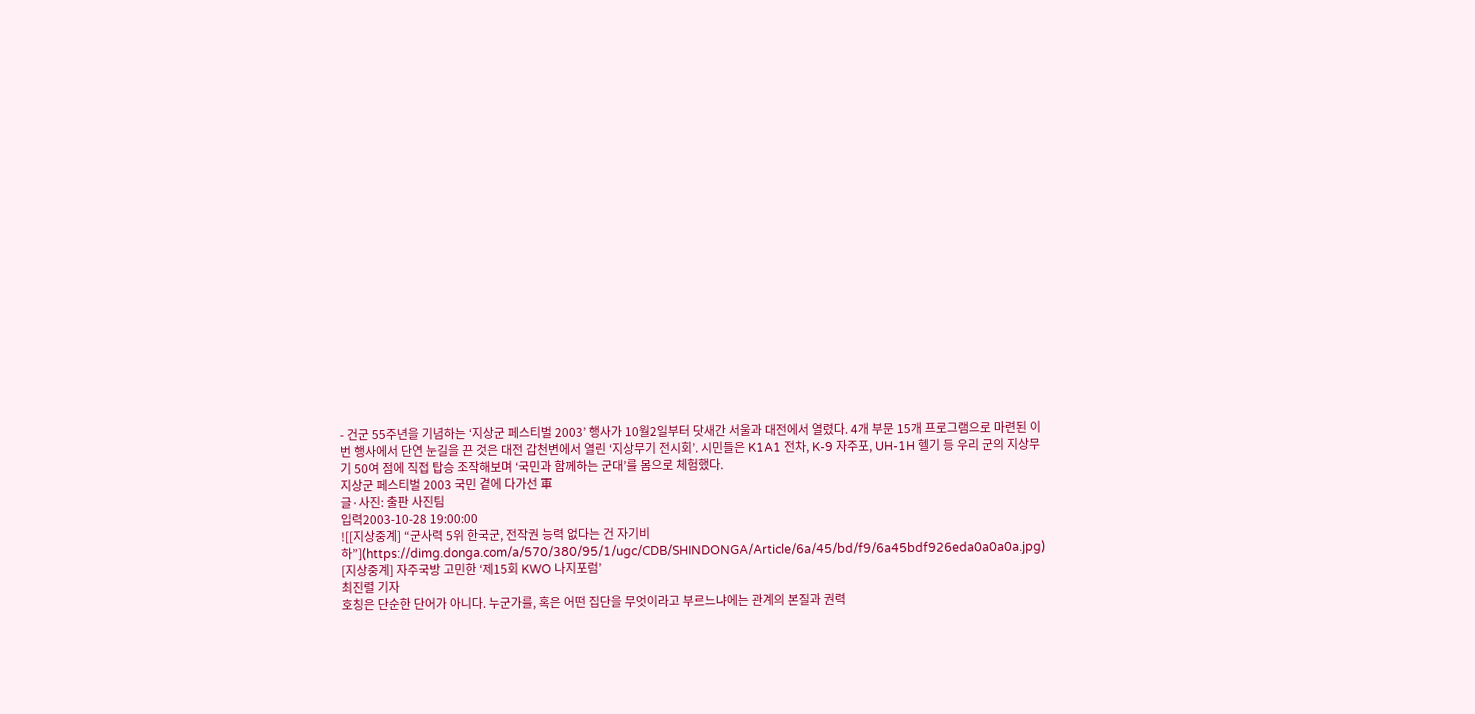- 건군 55주년을 기념하는 ‘지상군 페스티벌 2003’ 행사가 10월2일부터 닷새간 서울과 대전에서 열렸다. 4개 부문 15개 프로그램으로 마련된 이번 행사에서 단연 눈길을 끈 것은 대전 갑천변에서 열린 ‘지상무기 전시회’. 시민들은 K1A1 전차, K-9 자주포, UH-1H 헬기 등 우리 군의 지상무기 50여 점에 직접 탑승 조작해보며 ‘국민과 함께하는 군대’를 몸으로 체험했다.
지상군 페스티벌 2003 국민 곁에 다가선 軍
글·사진: 출판 사진팀
입력2003-10-28 19:00:00
![[지상중계] “군사력 5위 한국군, 전작권 능력 없다는 건 자기비하”](https://dimg.donga.com/a/570/380/95/1/ugc/CDB/SHINDONGA/Article/6a/45/bd/f9/6a45bdf926eda0a0a0a.jpg)
[지상중계] 자주국방 고민한 ‘제15회 KWO 나지포럼’
최진렬 기자
호칭은 단순한 단어가 아니다. 누군가를, 혹은 어떤 집단을 무엇이라고 부르느냐에는 관계의 본질과 권력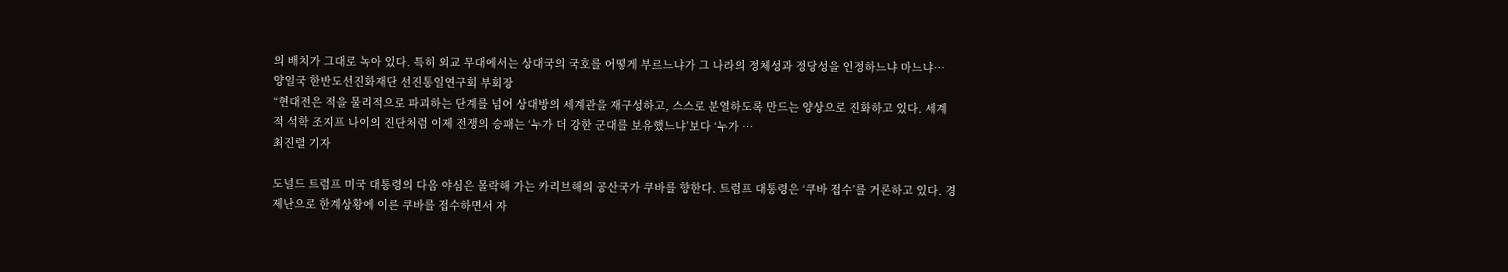의 배치가 그대로 녹아 있다. 특히 외교 무대에서는 상대국의 국호를 어떻게 부르느냐가 그 나라의 정체성과 정당성을 인정하느냐 마느냐…
양일국 한반도선진화재단 선진통일연구회 부회장
“현대전은 적을 물리적으로 파괴하는 단계를 넘어 상대방의 세계관을 재구성하고, 스스로 분열하도록 만드는 양상으로 진화하고 있다. 세계적 석학 조지프 나이의 진단처럼 이제 전쟁의 승패는 ‘누가 더 강한 군대를 보유했느냐’보다 ‘누가 …
최진렬 기자

도널드 트럼프 미국 대통령의 다음 야심은 몰락해 가는 카리브해의 공산국가 쿠바를 향한다. 트럼프 대통령은 ‘쿠바 접수’를 거론하고 있다. 경제난으로 한계상황에 이른 쿠바를 접수하면서 자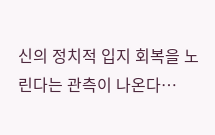신의 정치적 입지 회복을 노린다는 관측이 나온다…